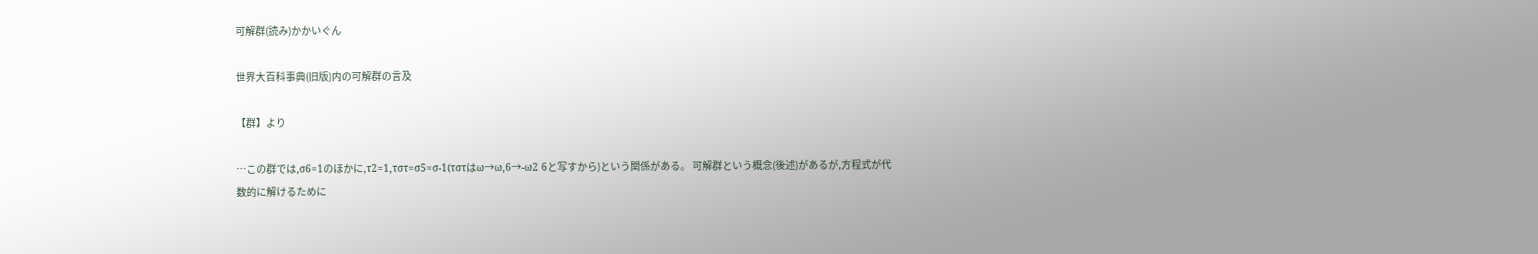可解群(読み)かかいぐん

世界大百科事典(旧版)内の可解群の言及

【群】より

…この群では,σ6=1のほかに,τ2=1,τστ=σ5=σ-1(τστはω→ω,6→-ω2 6と写すから)という関係がある。 可解群という概念(後述)があるが,方程式が代数的に解けるために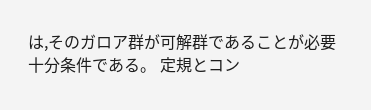は,そのガロア群が可解群であることが必要十分条件である。 定規とコン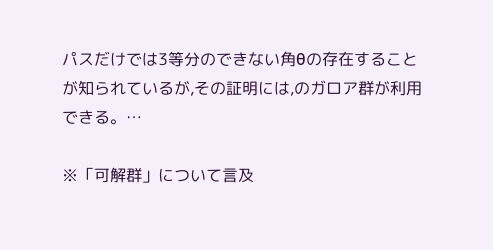パスだけでは3等分のできない角θの存在することが知られているが,その証明には,のガロア群が利用できる。…

※「可解群」について言及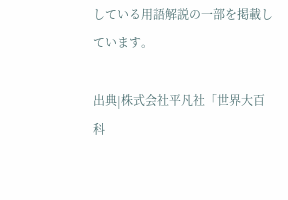している用語解説の一部を掲載しています。

出典|株式会社平凡社「世界大百科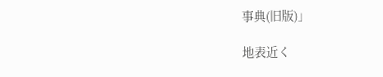事典(旧版)」

地表近く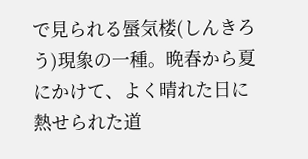で見られる蜃気楼(しんきろう)現象の一種。晩春から夏にかけて、よく晴れた日に熱せられた道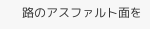路のアスファルト面を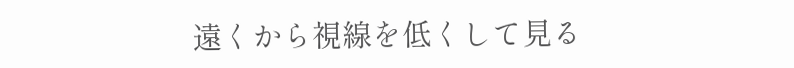遠くから視線を低くして見る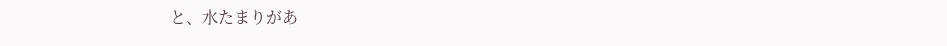と、水たまりがあ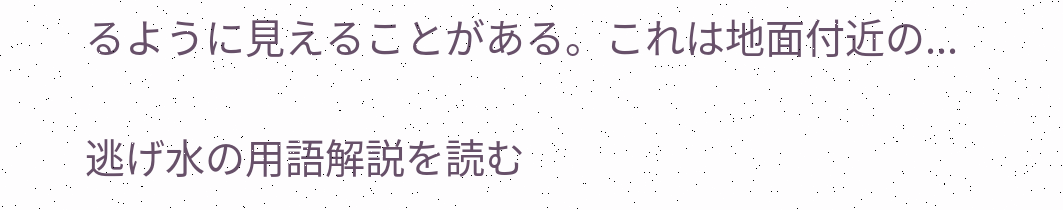るように見えることがある。これは地面付近の...

逃げ水の用語解説を読む